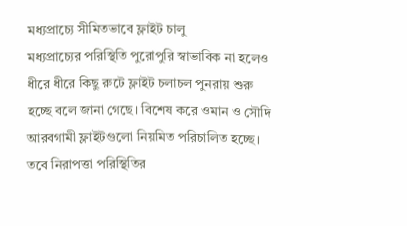মধ্যপ্রাচ্যে সীমিতভাবে ফ্লাইট চালু
মধ্যপ্রাচ্যের পরিস্থিতি পুরোপুরি স্বাভাবিক না হলেও ধীরে ধীরে কিছু রুটে ফ্লাইট চলাচল পুনরায় শুরু হচ্ছে বলে জানা গেছে। বিশেষ করে ওমান ও সৌদি আরবগামী ফ্লাইটগুলো নিয়মিত পরিচালিত হচ্ছে।
তবে নিরাপত্তা পরিস্থিতির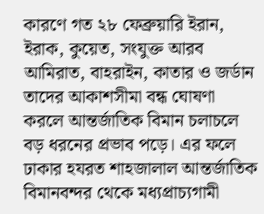কারণে গত ২৮ ফেব্রুয়ারি ইরান, ইরাক, কুয়েত, সংযুক্ত আরব আমিরাত, বাহরাইন, কাতার ও জর্ডান তাদের আকাশসীমা বন্ধ ঘোষণা করলে আন্তর্জাতিক বিমান চলাচলে বড় ধরনের প্রভাব পড়ে। এর ফলে ঢাকার হযরত শাহজালাল আন্তর্জাতিক বিমানবন্দর থেকে মধ্যপ্রাচ্যগামী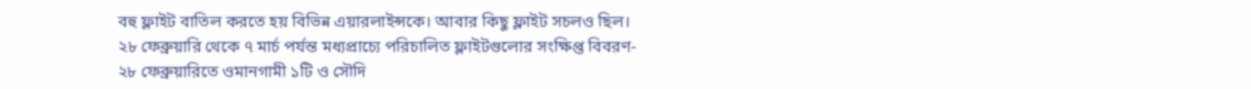বহু ফ্লাইট বাতিল করতে হয় বিভিন্ন এয়ারলাইন্সকে। আবার কিছু ফ্লাইট সচলও ছিল।
২৮ ফেব্রুয়ারি থেকে ৭ মার্চ পর্যন্ত মধ্যপ্রাচ্যে পরিচালিত ফ্লাইটগুলোর সংক্ষিপ্ত বিবরণ-
২৮ ফেব্রুয়ারিতে ওমানগামী ১টি ও সৌদি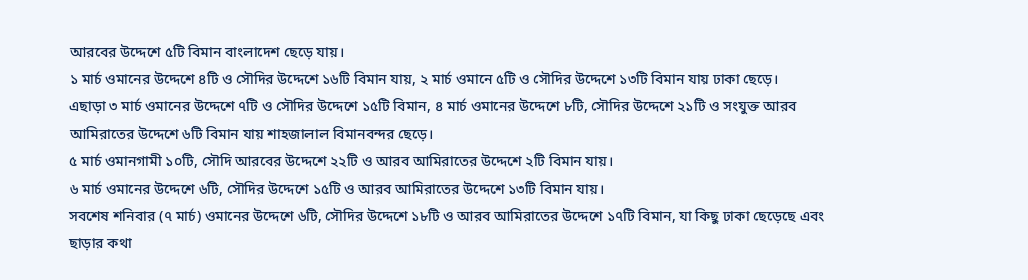আরবের উদ্দেশে ৫টি বিমান বাংলাদেশ ছেড়ে যায়।
১ মার্চ ওমানের উদ্দেশে ৪টি ও সৌদির উদ্দেশে ১৬টি বিমান যায়, ২ মার্চ ওমানে ৫টি ও সৌদির উদ্দেশে ১৩টি বিমান যায় ঢাকা ছেড়ে।
এছাড়া ৩ মার্চ ওমানের উদ্দেশে ৭টি ও সৌদির উদ্দেশে ১৫টি বিমান, ৪ মার্চ ওমানের উদ্দেশে ৮টি, সৌদির উদ্দেশে ২১টি ও সংযুক্ত আরব আমিরাতের উদ্দেশে ৬টি বিমান যায় শাহজালাল বিমানবন্দর ছেড়ে।
৫ মার্চ ওমানগামী ১০টি, সৌদি আরবের উদ্দেশে ২২টি ও আরব আমিরাতের উদ্দেশে ২টি বিমান যায়।
৬ মার্চ ওমানের উদ্দেশে ৬টি, সৌদির উদ্দেশে ১৫টি ও আরব আমিরাতের উদ্দেশে ১৩টি বিমান যায়।
সবশেষ শনিবার (৭ মার্চ) ওমানের উদ্দেশে ৬টি, সৌদির উদ্দেশে ১৮টি ও আরব আমিরাতের উদ্দেশে ১৭টি বিমান, যা কিছু ঢাকা ছেড়েছে এবং ছাড়ার কথা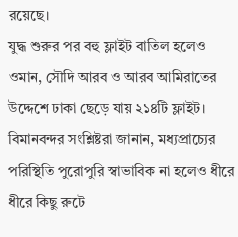রয়েছে।
যুদ্ধ শুরুর পর বহু ফ্লাইট বাতিল হলেও ওমান, সৌদি আরব ও আরব আমিরাতের উদ্দেশে ঢাকা ছেড়ে যায় ২১৪টি ফ্লাইট।
বিমানবন্দর সংশ্লিষ্টরা জানান, মধ্যপ্রাচ্যের পরিস্থিতি পুরোপুরি স্বাভাবিক না হলেও ধীরে ধীরে কিছু রুটে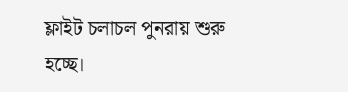ফ্লাইট চলাচল পুনরায় শুরু হচ্ছে।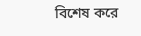বিশেষ করে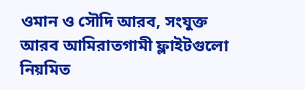ওমান ও সৌদি আরব, সংযুক্ত আরব আমিরাতগামী ফ্লাইটগুলো নিয়মিত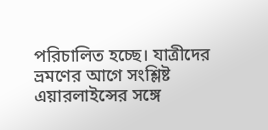পরিচালিত হচ্ছে। যাত্রীদের ভ্রমণের আগে সংশ্লিষ্ট এয়ারলাইন্সের সঙ্গে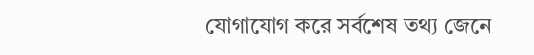যোগাযোগ করে সর্বশেষ তথ্য জেনে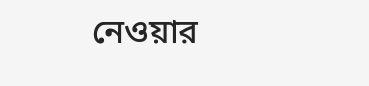নেওয়ার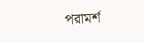পরামর্শ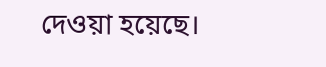দেওয়া হয়েছে।